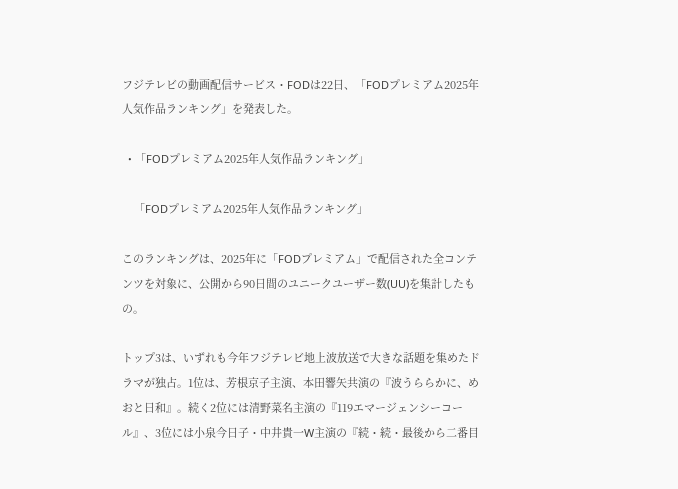フジテレビの動画配信サービス・FODは22日、「FODプレミアム2025年人気作品ランキング」を発表した。

  • 「FODプレミアム2025年人気作品ランキング」

    「FODプレミアム2025年人気作品ランキング」

このランキングは、2025年に「FODプレミアム」で配信された全コンテンツを対象に、公開から90日間のユニークユーザー数(UU)を集計したもの。

トップ3は、いずれも今年フジテレビ地上波放送で大きな話題を集めたドラマが独占。1位は、芳根京子主演、本田響矢共演の『波うららかに、めおと日和』。続く2位には清野菜名主演の『119エマージェンシーコール』、3位には小泉今日子・中井貴一W主演の『続・続・最後から二番目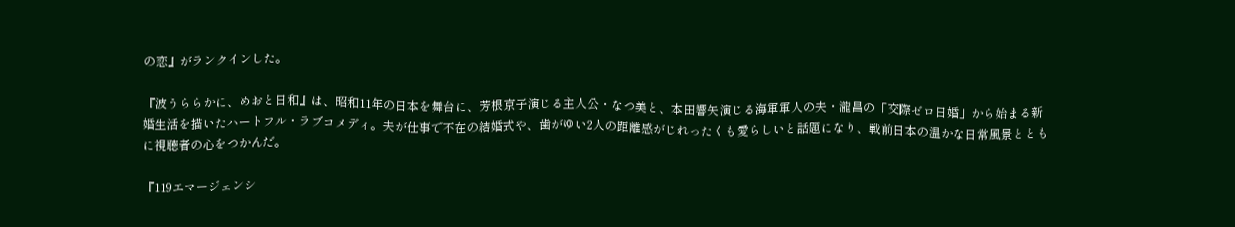の恋』がランクインした。

『波うららかに、めおと日和』は、昭和11年の日本を舞台に、芳根京子演じる主人公・なつ美と、本田響矢演じる海軍軍人の夫・瀧昌の「交際ゼロ日婚」から始まる新婚生活を描いたハートフル・ラブコメディ。夫が仕事で不在の結婚式や、歯がゆい2人の距離感がじれったくも愛らしいと話題になり、戦前日本の温かな日常風景とともに視聴者の心をつかんだ。

『119エマージェンシ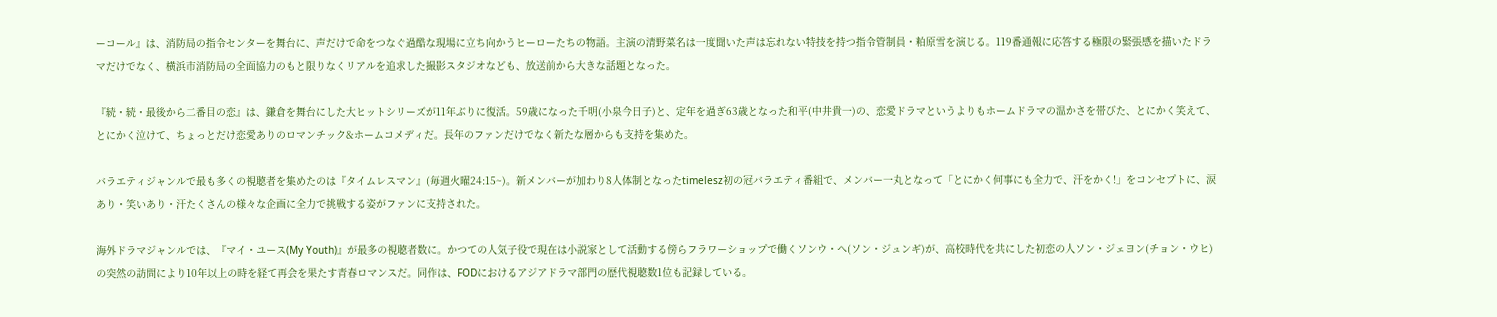ーコール』は、消防局の指令センターを舞台に、声だけで命をつなぐ過酷な現場に立ち向かうヒーローたちの物語。主演の清野菜名は一度聞いた声は忘れない特技を持つ指令管制員・粕原雪を演じる。119番通報に応答する極限の緊張感を描いたドラマだけでなく、横浜市消防局の全面協力のもと限りなくリアルを追求した撮影スタジオなども、放送前から大きな話題となった。

『続・続・最後から二番目の恋』は、鎌倉を舞台にした大ヒットシリーズが11年ぶりに復活。59歳になった千明(小泉今日子)と、定年を過ぎ63歳となった和平(中井貴一)の、恋愛ドラマというよりもホームドラマの温かさを帯びた、とにかく笑えて、とにかく泣けて、ちょっとだけ恋愛ありのロマンチック&ホームコメディだ。長年のファンだけでなく新たな層からも支持を集めた。

バラエティジャンルで最も多くの視聴者を集めたのは『タイムレスマン』(毎週火曜24:15~)。新メンバーが加わり8人体制となったtimelesz初の冠バラエティ番組で、メンバー一丸となって「とにかく何事にも全力で、汗をかく!」をコンセプトに、涙あり・笑いあり・汗たくさんの様々な企画に全力で挑戦する姿がファンに支持された。

海外ドラマジャンルでは、『マイ・ユース(My Youth)』が最多の視聴者数に。かつての人気子役で現在は小説家として活動する傍らフラワーショップで働くソンウ・へ(ソン・ジュンギ)が、高校時代を共にした初恋の人ソン・ジェヨン(チョン・ウヒ)の突然の訪問により10年以上の時を経て再会を果たす青春ロマンスだ。同作は、FODにおけるアジアドラマ部門の歴代視聴数1位も記録している。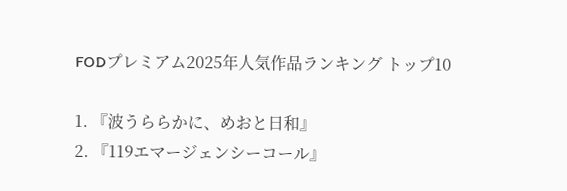FODプレミアム2025年人気作品ランキング トップ10

1. 『波うららかに、めおと日和』
2. 『119エマージェンシーコール』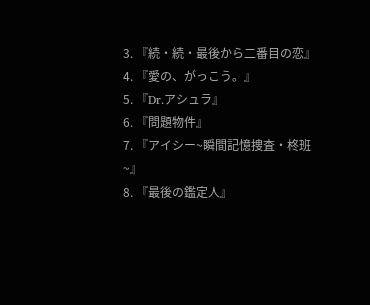3. 『続・続・最後から二番目の恋』
4. 『愛の、がっこう。』
5. 『Dr.アシュラ』
6. 『問題物件』
7. 『アイシー~瞬間記憶捜査・柊班~』
8. 『最後の鑑定人』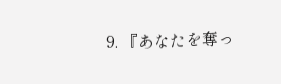9. 『あなたを奪っ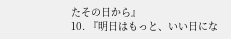たその日から』
10. 『明日はもっと、いい日にな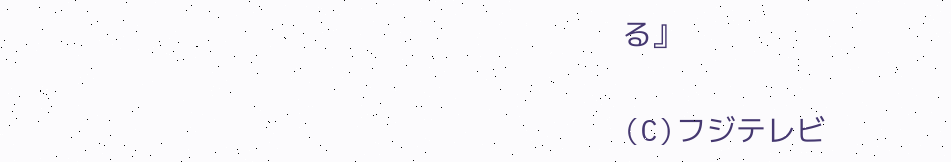る』

(C)フジテレビ